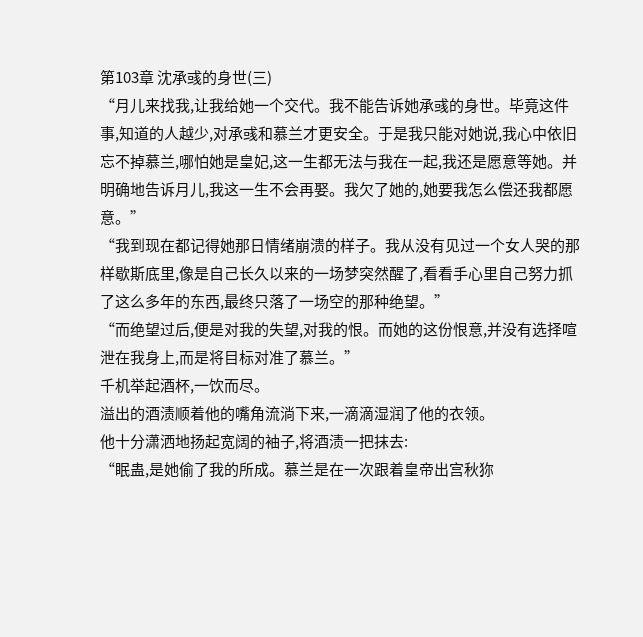第103章 沈承彧的身世(三)
“月儿来找我,让我给她一个交代。我不能告诉她承彧的身世。毕竟这件事,知道的人越少,对承彧和慕兰才更安全。于是我只能对她说,我心中依旧忘不掉慕兰,哪怕她是皇妃,这一生都无法与我在一起,我还是愿意等她。并明确地告诉月儿,我这一生不会再娶。我欠了她的,她要我怎么偿还我都愿意。”
“我到现在都记得她那日情绪崩溃的样子。我从没有见过一个女人哭的那样歇斯底里,像是自己长久以来的一场梦突然醒了,看看手心里自己努力抓了这么多年的东西,最终只落了一场空的那种绝望。”
“而绝望过后,便是对我的失望,对我的恨。而她的这份恨意,并没有选择喧泄在我身上,而是将目标对准了慕兰。”
千机举起酒杯,一饮而尽。
溢出的酒渍顺着他的嘴角流淌下来,一滴滴湿润了他的衣领。
他十分潇洒地扬起宽阔的袖子,将酒渍一把抹去:
“眠蛊,是她偷了我的所成。慕兰是在一次跟着皇帝出宫秋狝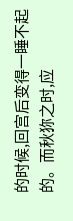的时候,回宫后变得一睡不起的。而秋狝之时,应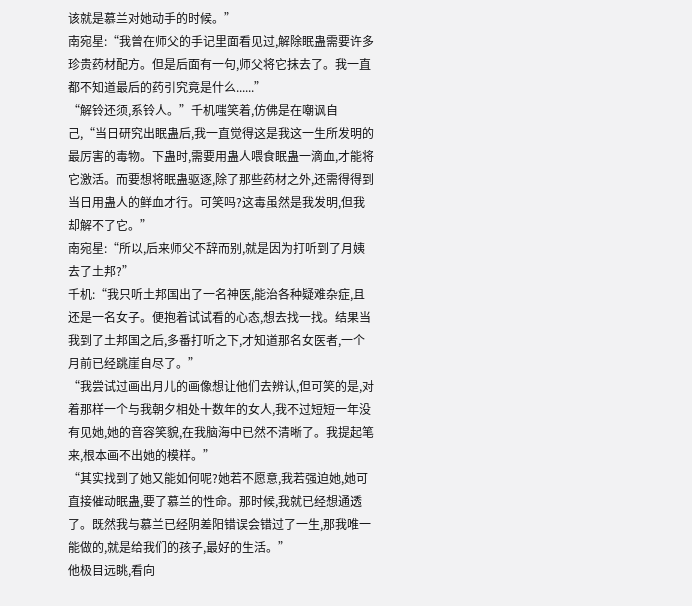该就是慕兰对她动手的时候。”
南宛星:“我曾在师父的手记里面看见过,解除眠蛊需要许多珍贵药材配方。但是后面有一句,师父将它抹去了。我一直都不知道最后的药引究竟是什么......”
“解铃还须,系铃人。”千机嗤笑着,仿佛是在嘲讽自己,“当日研究出眠蛊后,我一直觉得这是我这一生所发明的最厉害的毒物。下蛊时,需要用蛊人喂食眠蛊一滴血,才能将它激活。而要想将眠蛊驱逐,除了那些药材之外,还需得得到当日用蛊人的鲜血才行。可笑吗?这毒虽然是我发明,但我却解不了它。”
南宛星:“所以,后来师父不辞而别,就是因为打听到了月姨去了土邦?”
千机:“我只听土邦国出了一名神医,能治各种疑难杂症,且还是一名女子。便抱着试试看的心态,想去找一找。结果当我到了土邦国之后,多番打听之下,才知道那名女医者,一个月前已经跳崖自尽了。”
“我尝试过画出月儿的画像想让他们去辨认,但可笑的是,对着那样一个与我朝夕相处十数年的女人,我不过短短一年没有见她,她的音容笑貌,在我脑海中已然不清晰了。我提起笔来,根本画不出她的模样。”
“其实找到了她又能如何呢?她若不愿意,我若强迫她,她可直接催动眠蛊,要了慕兰的性命。那时候,我就已经想通透了。既然我与慕兰已经阴差阳错误会错过了一生,那我唯一能做的,就是给我们的孩子,最好的生活。”
他极目远眺,看向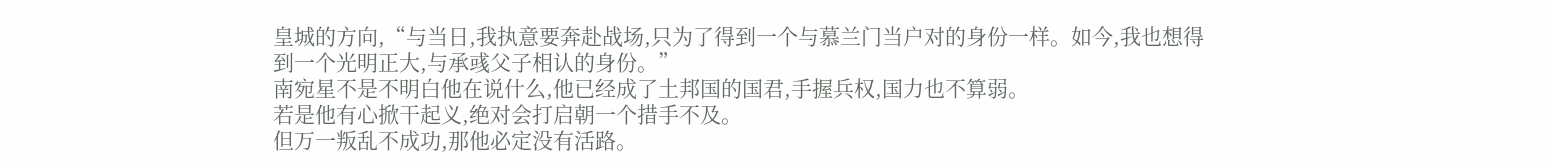皇城的方向,“与当日,我执意要奔赴战场,只为了得到一个与慕兰门当户对的身份一样。如今,我也想得到一个光明正大,与承彧父子相认的身份。”
南宛星不是不明白他在说什么,他已经成了土邦国的国君,手握兵权,国力也不算弱。
若是他有心掀干起义,绝对会打启朝一个措手不及。
但万一叛乱不成功,那他必定没有活路。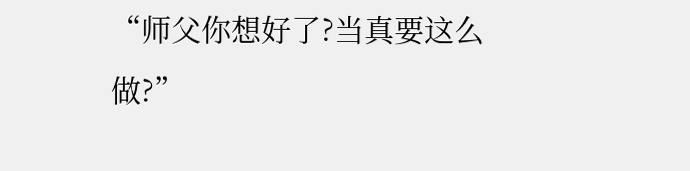“师父你想好了?当真要这么做?”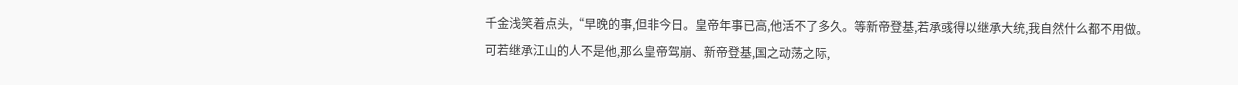千金浅笑着点头,“早晚的事,但非今日。皇帝年事已高,他活不了多久。等新帝登基,若承彧得以继承大统,我自然什么都不用做。可若继承江山的人不是他,那么皇帝驾崩、新帝登基,国之动荡之际,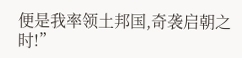便是我率领土邦国,奇袭启朝之时!”